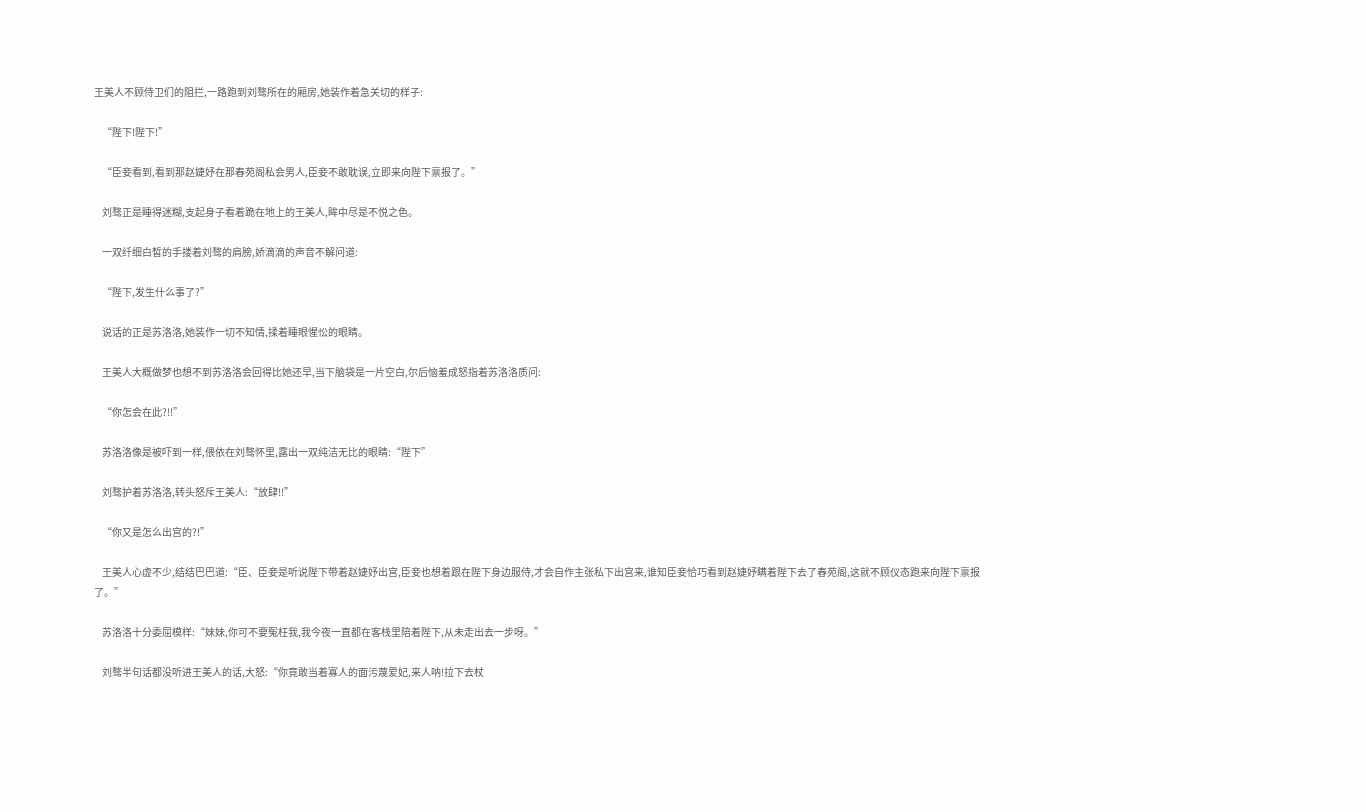王美人不顾侍卫们的阻拦,一路跑到刘骜所在的厢房,她装作着急关切的样子:

    “陛下!陛下!”

    “臣妾看到,看到那赵婕妤在那春苑阁私会男人,臣妾不敢耽误,立即来向陛下禀报了。”

    刘骜正是睡得迷糊,支起身子看着跪在地上的王美人,眸中尽是不悦之色。

    一双纤细白皙的手搂着刘骜的肩膀,娇滴滴的声音不解问道:

    “陛下,发生什么事了?”

    说话的正是苏洛洛,她装作一切不知情,揉着睡眼惺忪的眼睛。

    王美人大概做梦也想不到苏洛洛会回得比她还早,当下脑袋是一片空白,尔后恼羞成怒指着苏洛洛质问:

    “你怎会在此?!!”

    苏洛洛像是被吓到一样,偎依在刘骜怀里,露出一双纯洁无比的眼睛:“陛下”

    刘骜护着苏洛洛,转头怒斥王美人:“放肆!!”

    “你又是怎么出宫的?!”

    王美人心虚不少,结结巴巴道:“臣、臣妾是听说陛下带着赵婕妤出宫,臣妾也想着跟在陛下身边服侍,才会自作主张私下出宫来,谁知臣妾恰巧看到赵婕妤瞒着陛下去了春苑阁,这就不顾仪态跑来向陛下禀报了。”

    苏洛洛十分委屈模样:“妹妹,你可不要冤枉我,我今夜一直都在客栈里陪着陛下,从未走出去一步呀。”

    刘骜半句话都没听进王美人的话,大怒:“你竟敢当着寡人的面污蔑爱妃,来人呐!拉下去杖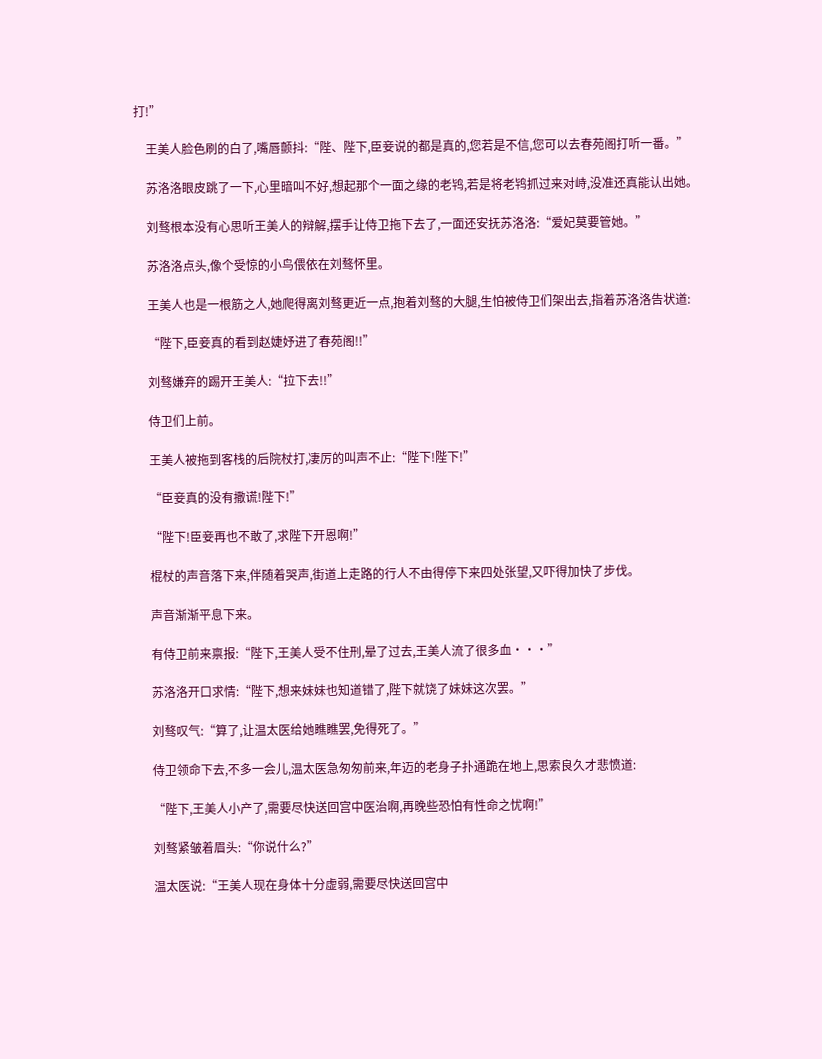打!”

    王美人脸色刷的白了,嘴唇颤抖:“陛、陛下,臣妾说的都是真的,您若是不信,您可以去春苑阁打听一番。”

    苏洛洛眼皮跳了一下,心里暗叫不好,想起那个一面之缘的老鸨,若是将老鸨抓过来对峙,没准还真能认出她。

    刘骜根本没有心思听王美人的辩解,摆手让侍卫拖下去了,一面还安抚苏洛洛:“爱妃莫要管她。”

    苏洛洛点头,像个受惊的小鸟偎依在刘骜怀里。

    王美人也是一根筋之人,她爬得离刘骜更近一点,抱着刘骜的大腿,生怕被侍卫们架出去,指着苏洛洛告状道:

    “陛下,臣妾真的看到赵婕妤进了春苑阁!!”

    刘骜嫌弃的踢开王美人:“拉下去!!”

    侍卫们上前。

    王美人被拖到客栈的后院杖打,凄厉的叫声不止:“陛下!陛下!”

    “臣妾真的没有撒谎!陛下!”

    “陛下!臣妾再也不敢了,求陛下开恩啊!”

    棍杖的声音落下来,伴随着哭声,街道上走路的行人不由得停下来四处张望,又吓得加快了步伐。

    声音渐渐平息下来。

    有侍卫前来禀报:“陛下,王美人受不住刑,晕了过去,王美人流了很多血···”

    苏洛洛开口求情:“陛下,想来妹妹也知道错了,陛下就饶了妹妹这次罢。”

    刘骜叹气:“算了,让温太医给她瞧瞧罢,免得死了。”

    侍卫领命下去,不多一会儿,温太医急匆匆前来,年迈的老身子扑通跪在地上,思索良久才悲愤道:

    “陛下,王美人小产了,需要尽快送回宫中医治啊,再晚些恐怕有性命之忧啊!”

    刘骜紧皱着眉头:“你说什么?”

    温太医说:“王美人现在身体十分虚弱,需要尽快送回宫中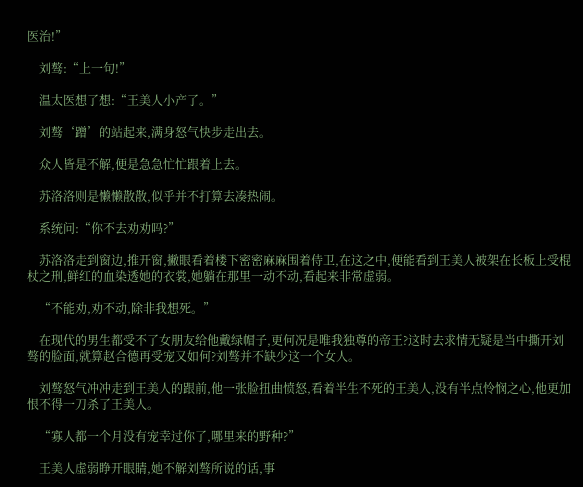医治!”

    刘骜:“上一句!”

    温太医想了想:“王美人小产了。”

    刘骜‘蹭’的站起来,满身怒气快步走出去。

    众人皆是不解,便是急急忙忙跟着上去。

    苏洛洛则是懒懒散散,似乎并不打算去凑热闹。

    系统问:“你不去劝劝吗?”

    苏洛洛走到窗边,推开窗,撇眼看着楼下密密麻麻围着侍卫,在这之中,便能看到王美人被架在长板上受棍杖之刑,鲜红的血染透她的衣裳,她躺在那里一动不动,看起来非常虚弱。

    “不能劝,劝不动,除非我想死。”

    在现代的男生都受不了女朋友给他戴绿帽子,更何况是唯我独尊的帝王?这时去求情无疑是当中撕开刘骜的脸面,就算赵合德再受宠又如何?刘骜并不缺少这一个女人。

    刘骜怒气冲冲走到王美人的跟前,他一张脸扭曲愤怒,看着半生不死的王美人,没有半点怜悯之心,他更加恨不得一刀杀了王美人。

    “寡人都一个月没有宠幸过你了,哪里来的野种?”

    王美人虚弱睁开眼睛,她不解刘骜所说的话,事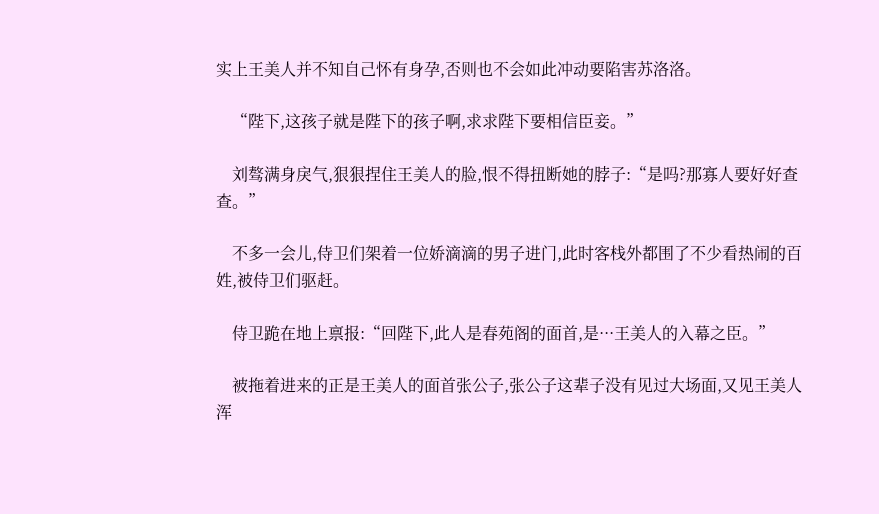实上王美人并不知自己怀有身孕,否则也不会如此冲动要陷害苏洛洛。

    “陛下,这孩子就是陛下的孩子啊,求求陛下要相信臣妾。”

    刘骜满身戾气,狠狠捏住王美人的脸,恨不得扭断她的脖子:“是吗?那寡人要好好查查。”

    不多一会儿,侍卫们架着一位娇滴滴的男子进门,此时客栈外都围了不少看热闹的百姓,被侍卫们驱赶。

    侍卫跪在地上禀报:“回陛下,此人是春苑阁的面首,是···王美人的入幕之臣。”

    被拖着进来的正是王美人的面首张公子,张公子这辈子没有见过大场面,又见王美人浑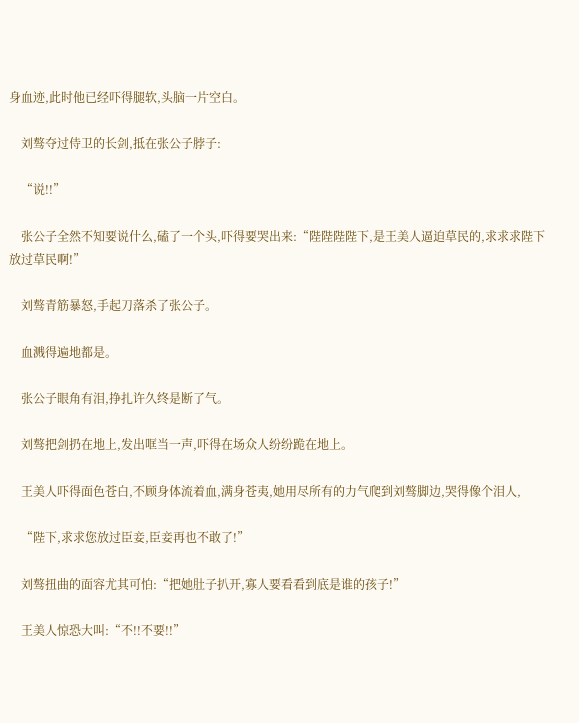身血迹,此时他已经吓得腿软,头脑一片空白。

    刘骜夺过侍卫的长剑,抵在张公子脖子:

    “说!!”

    张公子全然不知要说什么,磕了一个头,吓得要哭出来:“陛陛陛陛下,是王美人逼迫草民的,求求求陛下放过草民啊!”

    刘骜青筋暴怒,手起刀落杀了张公子。

    血溅得遍地都是。

    张公子眼角有泪,挣扎许久终是断了气。

    刘骜把剑扔在地上,发出哐当一声,吓得在场众人纷纷跪在地上。

    王美人吓得面色苍白,不顾身体流着血,满身苍夷,她用尽所有的力气爬到刘骜脚边,哭得像个泪人,

    “陛下,求求您放过臣妾,臣妾再也不敢了!”

    刘骜扭曲的面容尤其可怕:“把她肚子扒开,寡人要看看到底是谁的孩子!”

    王美人惊恐大叫:“不!!不要!!”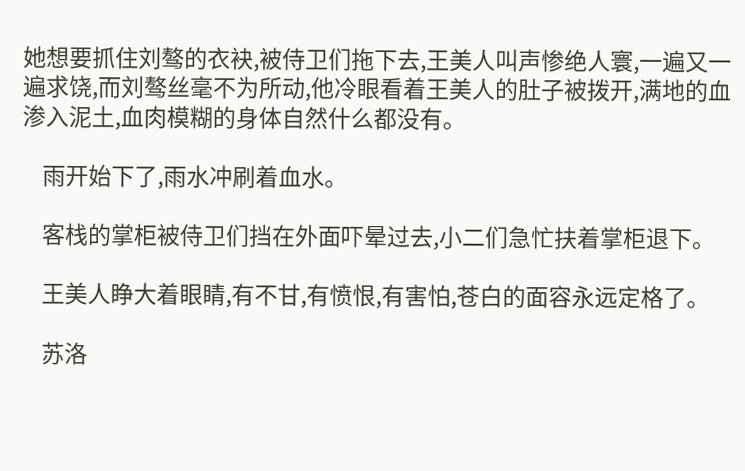她想要抓住刘骜的衣袂,被侍卫们拖下去,王美人叫声惨绝人寰,一遍又一遍求饶,而刘骜丝毫不为所动,他冷眼看着王美人的肚子被拨开,满地的血渗入泥土,血肉模糊的身体自然什么都没有。

    雨开始下了,雨水冲刷着血水。

    客栈的掌柜被侍卫们挡在外面吓晕过去,小二们急忙扶着掌柜退下。

    王美人睁大着眼睛,有不甘,有愤恨,有害怕,苍白的面容永远定格了。

    苏洛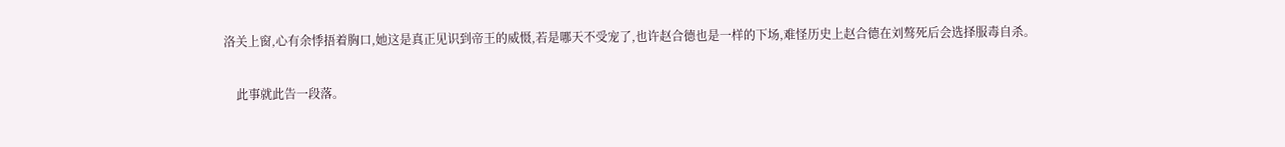洛关上窗,心有余悸捂着胸口,她这是真正见识到帝王的威慑,若是哪天不受宠了,也许赵合德也是一样的下场,难怪历史上赵合德在刘骜死后会选择服毒自杀。

    此事就此告一段落。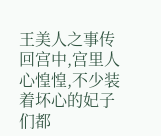王美人之事传回宫中,宫里人心惶惶,不少装着坏心的妃子们都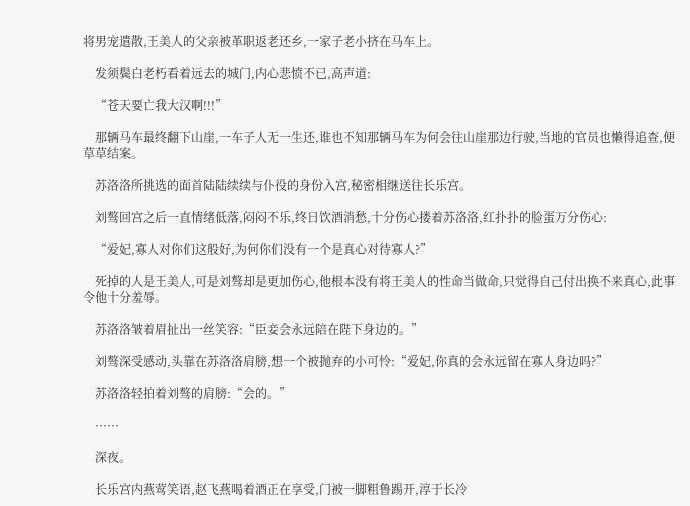将男宠遣散,王美人的父亲被革职返老还乡,一家子老小挤在马车上。

    发须鬓白老朽看着远去的城门,内心悲愤不已,高声道:

    “苍天要亡我大汉啊!!!”

    那辆马车最终翻下山崖,一车子人无一生还,谁也不知那辆马车为何会往山崖那边行驶,当地的官员也懒得追查,便草草结案。

    苏洛洛所挑选的面首陆陆续续与仆役的身份入宫,秘密相继送往长乐宫。

    刘骜回宫之后一直情绪低落,闷闷不乐,终日饮酒消愁,十分伤心搂着苏洛洛,红扑扑的脸蛋万分伤心:

    “爱妃,寡人对你们这般好,为何你们没有一个是真心对待寡人?”

    死掉的人是王美人,可是刘骜却是更加伤心,他根本没有将王美人的性命当做命,只觉得自己付出换不来真心,此事令他十分羞辱。

    苏洛洛皱着眉扯出一丝笑容:“臣妾会永远陪在陛下身边的。”

    刘骜深受感动,头靠在苏洛洛肩膀,想一个被抛弃的小可怜:“爱妃,你真的会永远留在寡人身边吗?”

    苏洛洛轻拍着刘骜的肩膀:“会的。”

    ······

    深夜。

    长乐宫内燕莺笑语,赵飞燕喝着酒正在享受,门被一脚粗鲁踢开,淳于长冷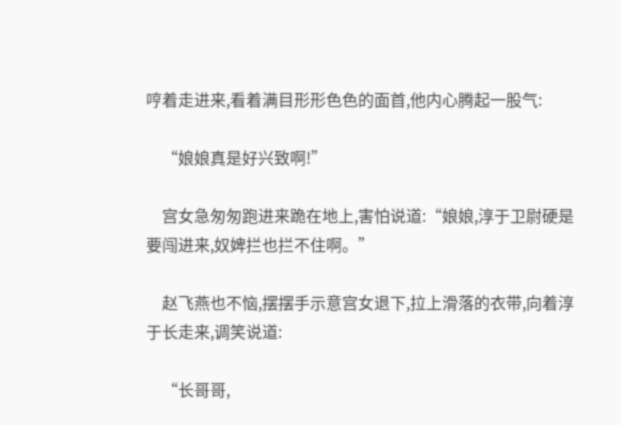哼着走进来,看着满目形形色色的面首,他内心腾起一股气:

    “娘娘真是好兴致啊!”

    宫女急匆匆跑进来跪在地上,害怕说道:“娘娘,淳于卫尉硬是要闯进来,奴婢拦也拦不住啊。”

    赵飞燕也不恼,摆摆手示意宫女退下,拉上滑落的衣带,向着淳于长走来,调笑说道:

    “长哥哥,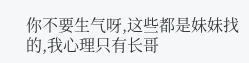你不要生气呀,这些都是妹妹找的,我心理只有长哥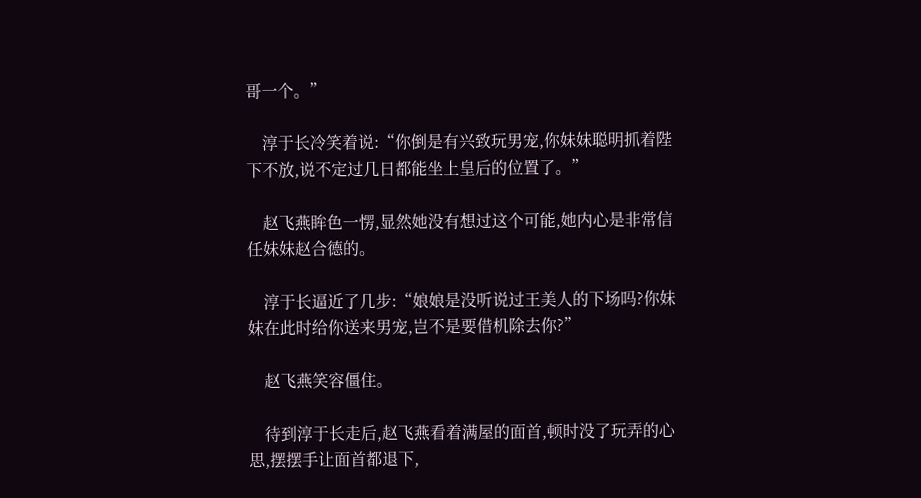哥一个。”

    淳于长冷笑着说:“你倒是有兴致玩男宠,你妹妹聪明抓着陛下不放,说不定过几日都能坐上皇后的位置了。”

    赵飞燕眸色一愣,显然她没有想过这个可能,她内心是非常信任妹妹赵合德的。

    淳于长逼近了几步:“娘娘是没听说过王美人的下场吗?你妹妹在此时给你送来男宠,岂不是要借机除去你?”

    赵飞燕笑容僵住。

    待到淳于长走后,赵飞燕看着满屋的面首,顿时没了玩弄的心思,摆摆手让面首都退下,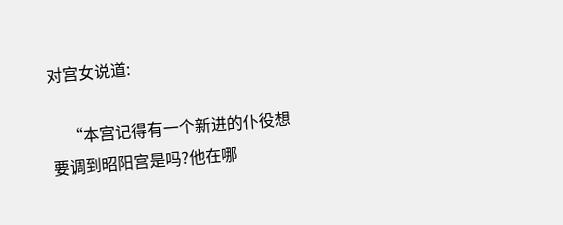对宫女说道:

    “本宫记得有一个新进的仆役想要调到昭阳宫是吗?他在哪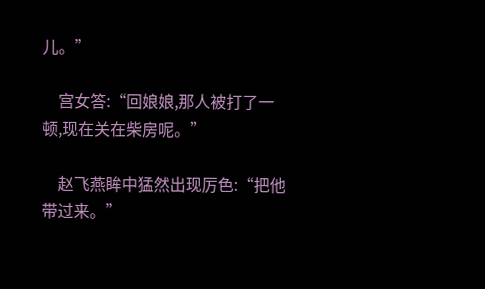儿。”

    宫女答:“回娘娘,那人被打了一顿,现在关在柴房呢。”

    赵飞燕眸中猛然出现厉色:“把他带过来。”